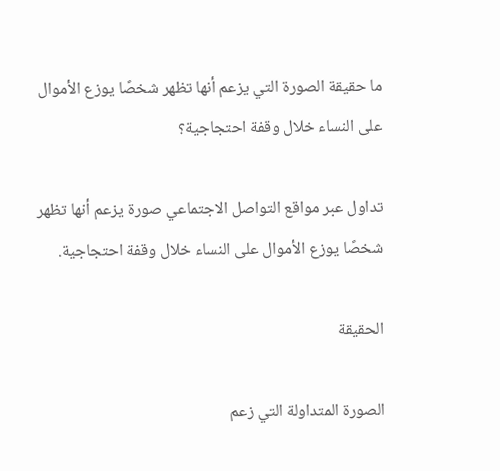ما حقيقة الصورة التي يزعم أنها تظهر شخصًا يوزع الأموال على النساء خلال وقفة احتجاجية؟

تداول عبر مواقع التواصل الاجتماعي صورة يزعم أنها تظهر شخصًا يوزع الأموال على النساء خلال وقفة احتجاجية.

الحقيقة

الصورة المتداولة التي زعم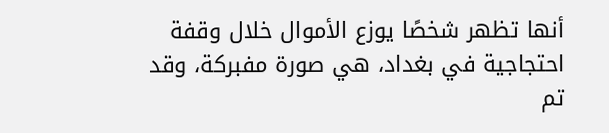أنها تظهر شخصًا يوزع الأموال خلال وقفة احتجاجية في بغداد، هي صورة مفبركة، وقد تم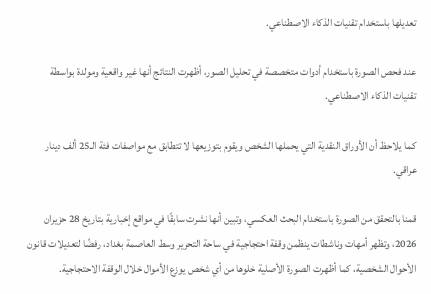تعديلها باستخدام تقنيات الذكاء الاصطناعي.

عند فحص الصورة باستخدام أدوات متخصصة في تحليل الصور، أظهرت النتائج أنها غير واقعية ومولدة بواسطة تقنيات الذكاء الاصطناعي.

كما يلاحظ أن الأوراق النقدية التي يحملها الشخص ويقوم بتوزيعها لا تتطابق مع مواصفات فئة الـ25 ألف دينار عراقي.

قمنا بالتحقق من الصورة باستخدام البحث العكسي، وتبين أنها نشرت سابقًا في مواقع إخبارية بتاريخ 28 حزيران 2026، وتظهر أمهات وناشطات ينظمن وقفة احتجاجية في ساحة التحرير وسط العاصمة بغداد، رفضًا لتعديلات قانون الأحوال الشخصية، كما أظهرت الصورة الأصلية خلوها من أي شخص يوزع الأموال خلال الوقفة الاحتجاجية.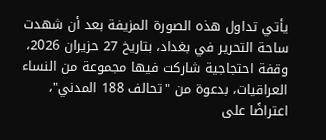يأتي تداول هذه الصورة المزيفة بعد أن شهدت ساحة التحرير في بغداد، بتاريخ 27 حزيران 2026، وقفة احتجاجية شاركت فيها مجموعة من النساء العراقيات، بدعوة من "تحالف 188 المدني"، اعتراضًا على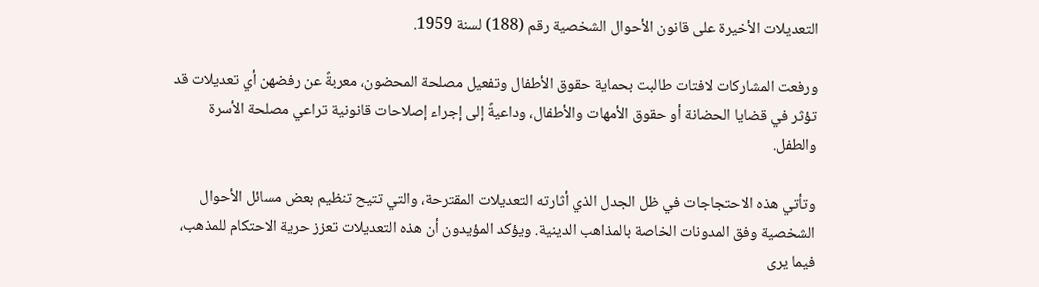التعديلات الأخيرة على قانون الأحوال الشخصية رقم (188) لسنة 1959.

ورفعت المشاركات لافتات طالبت بحماية حقوق الأطفال وتفعيل مصلحة المحضون، معربةً عن رفضهن أي تعديلات قد تؤثر في قضايا الحضانة أو حقوق الأمهات والأطفال، وداعيةً إلى إجراء إصلاحات قانونية تراعي مصلحة الأسرة والطفل.

وتأتي هذه الاحتجاجات في ظل الجدل الذي أثارته التعديلات المقترحة، والتي تتيح تنظيم بعض مسائل الأحوال الشخصية وفق المدونات الخاصة بالمذاهب الدينية. ويؤكد المؤيدون أن هذه التعديلات تعزز حرية الاحتكام للمذهب، فيما يرى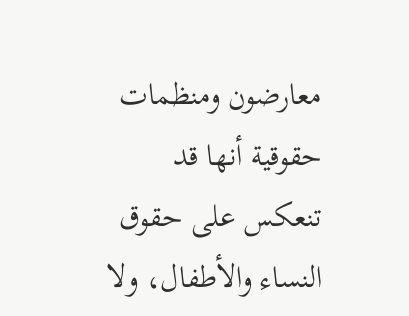معارضون ومنظمات حقوقية أنها قد تنعكس على حقوق النساء والأطفال، ولا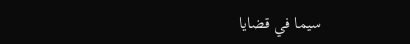سيما في قضايا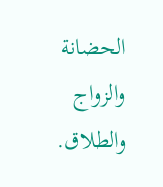الحضانة والزواج والطلاق.